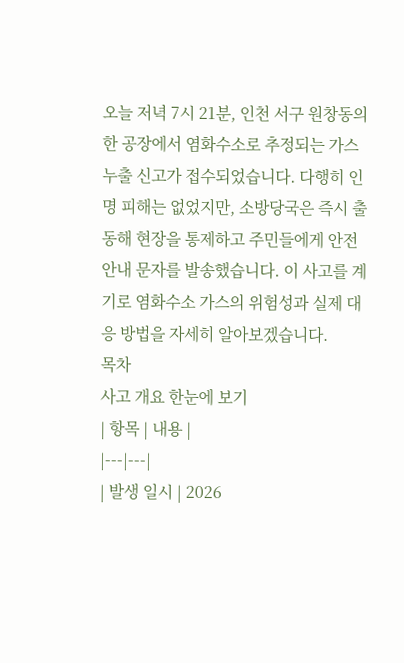오늘 저녁 7시 21분, 인천 서구 원창동의 한 공장에서 염화수소로 추정되는 가스 누출 신고가 접수되었습니다. 다행히 인명 피해는 없었지만, 소방당국은 즉시 출동해 현장을 통제하고 주민들에게 안전 안내 문자를 발송했습니다. 이 사고를 계기로 염화수소 가스의 위험성과 실제 대응 방법을 자세히 알아보겠습니다.
목차
사고 개요 한눈에 보기
| 항목 | 내용 |
|---|---|
| 발생 일시 | 2026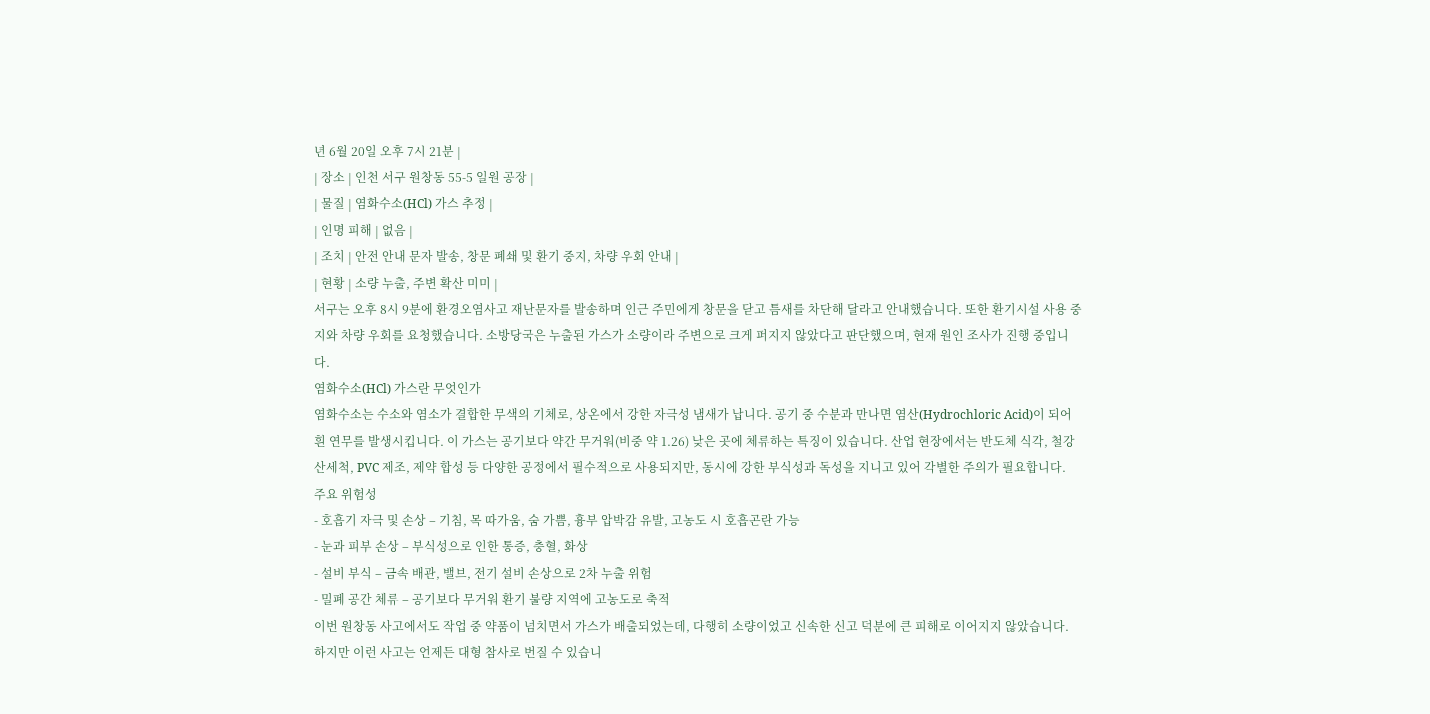년 6월 20일 오후 7시 21분 |
| 장소 | 인천 서구 원창동 55-5 일원 공장 |
| 물질 | 염화수소(HCl) 가스 추정 |
| 인명 피해 | 없음 |
| 조치 | 안전 안내 문자 발송, 창문 폐쇄 및 환기 중지, 차량 우회 안내 |
| 현황 | 소량 누출, 주변 확산 미미 |
서구는 오후 8시 9분에 환경오염사고 재난문자를 발송하며 인근 주민에게 창문을 닫고 틈새를 차단해 달라고 안내했습니다. 또한 환기시설 사용 중지와 차량 우회를 요청했습니다. 소방당국은 누출된 가스가 소량이라 주변으로 크게 퍼지지 않았다고 판단했으며, 현재 원인 조사가 진행 중입니다.
염화수소(HCl) 가스란 무엇인가
염화수소는 수소와 염소가 결합한 무색의 기체로, 상온에서 강한 자극성 냄새가 납니다. 공기 중 수분과 만나면 염산(Hydrochloric Acid)이 되어 흰 연무를 발생시킵니다. 이 가스는 공기보다 약간 무거워(비중 약 1.26) 낮은 곳에 체류하는 특징이 있습니다. 산업 현장에서는 반도체 식각, 철강 산세척, PVC 제조, 제약 합성 등 다양한 공정에서 필수적으로 사용되지만, 동시에 강한 부식성과 독성을 지니고 있어 각별한 주의가 필요합니다.
주요 위험성
- 호흡기 자극 및 손상 – 기침, 목 따가움, 숨 가쁨, 흉부 압박감 유발, 고농도 시 호흡곤란 가능
- 눈과 피부 손상 – 부식성으로 인한 통증, 충혈, 화상
- 설비 부식 – 금속 배관, 밸브, 전기 설비 손상으로 2차 누출 위험
- 밀폐 공간 체류 – 공기보다 무거워 환기 불량 지역에 고농도로 축적
이번 원창동 사고에서도 작업 중 약품이 넘치면서 가스가 배출되었는데, 다행히 소량이었고 신속한 신고 덕분에 큰 피해로 이어지지 않았습니다. 하지만 이런 사고는 언제든 대형 참사로 번질 수 있습니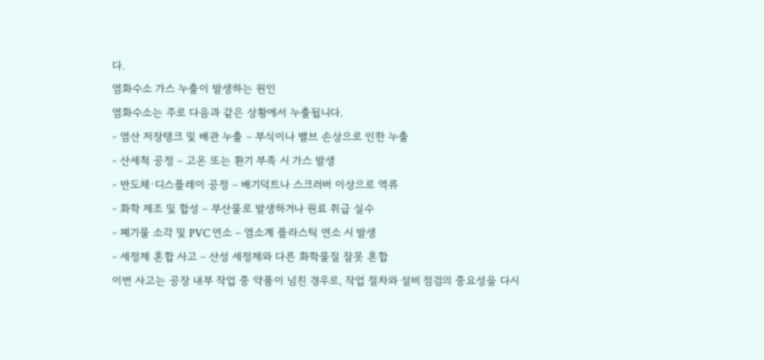다.
염화수소 가스 누출이 발생하는 원인
염화수소는 주로 다음과 같은 상황에서 누출됩니다.
- 염산 저장탱크 및 배관 누출 – 부식이나 밸브 손상으로 인한 누출
- 산세척 공정 – 고온 또는 환기 부족 시 가스 발생
- 반도체·디스플레이 공정 – 배기덕트나 스크러버 이상으로 역류
- 화학 제조 및 합성 – 부산물로 발생하거나 원료 취급 실수
- 폐기물 소각 및 PVC 연소 – 염소계 플라스틱 연소 시 발생
- 세정제 혼합 사고 – 산성 세정제와 다른 화학물질 잘못 혼합
이번 사고는 공장 내부 작업 중 약품이 넘친 경우로, 작업 절차와 설비 점검의 중요성을 다시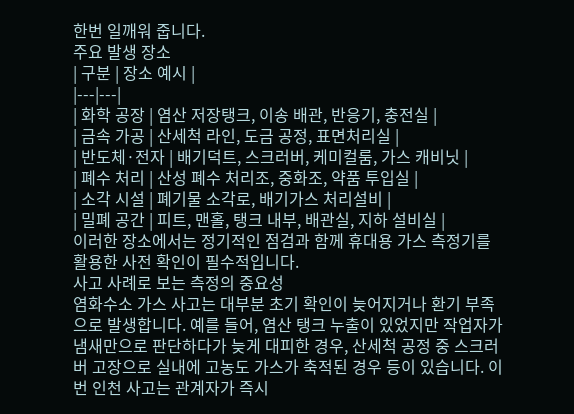한번 일깨워 줍니다.
주요 발생 장소
| 구분 | 장소 예시 |
|---|---|
| 화학 공장 | 염산 저장탱크, 이송 배관, 반응기, 충전실 |
| 금속 가공 | 산세척 라인, 도금 공정, 표면처리실 |
| 반도체·전자 | 배기덕트, 스크러버, 케미컬룸, 가스 캐비닛 |
| 폐수 처리 | 산성 폐수 처리조, 중화조, 약품 투입실 |
| 소각 시설 | 폐기물 소각로, 배기가스 처리설비 |
| 밀폐 공간 | 피트, 맨홀, 탱크 내부, 배관실, 지하 설비실 |
이러한 장소에서는 정기적인 점검과 함께 휴대용 가스 측정기를 활용한 사전 확인이 필수적입니다.
사고 사례로 보는 측정의 중요성
염화수소 가스 사고는 대부분 초기 확인이 늦어지거나 환기 부족으로 발생합니다. 예를 들어, 염산 탱크 누출이 있었지만 작업자가 냄새만으로 판단하다가 늦게 대피한 경우, 산세척 공정 중 스크러버 고장으로 실내에 고농도 가스가 축적된 경우 등이 있습니다. 이번 인천 사고는 관계자가 즉시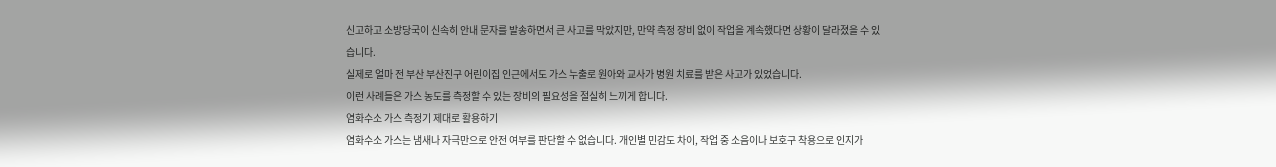신고하고 소방당국이 신속히 안내 문자를 발송하면서 큰 사고를 막았지만, 만약 측정 장비 없이 작업을 계속했다면 상황이 달라졌을 수 있습니다.
실제로 얼마 전 부산 부산진구 어린이집 인근에서도 가스 누출로 원아와 교사가 병원 치료를 받은 사고가 있었습니다.
이런 사례들은 가스 농도를 측정할 수 있는 장비의 필요성을 절실히 느끼게 합니다.
염화수소 가스 측정기 제대로 활용하기
염화수소 가스는 냄새나 자극만으로 안전 여부를 판단할 수 없습니다. 개인별 민감도 차이, 작업 중 소음이나 보호구 착용으로 인지가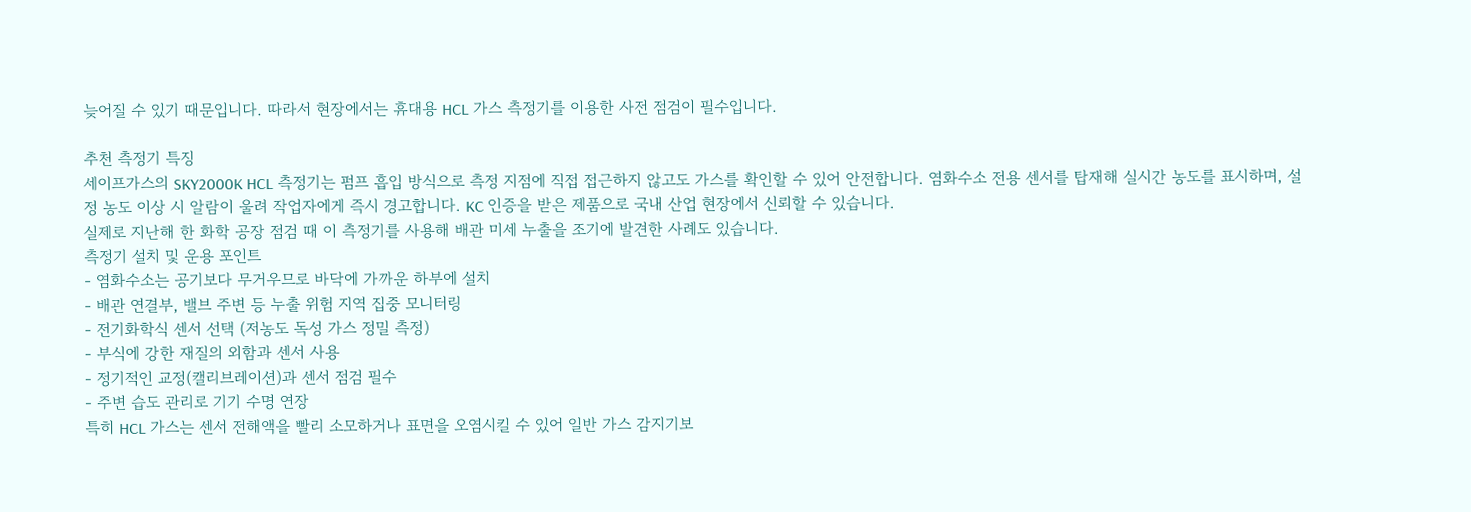늦어질 수 있기 때문입니다. 따라서 현장에서는 휴대용 HCL 가스 측정기를 이용한 사전 점검이 필수입니다.

추천 측정기 특징
세이프가스의 SKY2000K HCL 측정기는 펌프 흡입 방식으로 측정 지점에 직접 접근하지 않고도 가스를 확인할 수 있어 안전합니다. 염화수소 전용 센서를 탑재해 실시간 농도를 표시하며, 설정 농도 이상 시 알람이 울려 작업자에게 즉시 경고합니다. KC 인증을 받은 제품으로 국내 산업 현장에서 신뢰할 수 있습니다.
실제로 지난해 한 화학 공장 점검 때 이 측정기를 사용해 배관 미세 누출을 조기에 발견한 사례도 있습니다.
측정기 설치 및 운용 포인트
- 염화수소는 공기보다 무거우므로 바닥에 가까운 하부에 설치
- 배관 연결부, 밸브 주변 등 누출 위험 지역 집중 모니터링
- 전기화학식 센서 선택 (저농도 독성 가스 정밀 측정)
- 부식에 강한 재질의 외함과 센서 사용
- 정기적인 교정(캘리브레이션)과 센서 점검 필수
- 주변 습도 관리로 기기 수명 연장
특히 HCL 가스는 센서 전해액을 빨리 소모하거나 표면을 오염시킬 수 있어 일반 가스 감지기보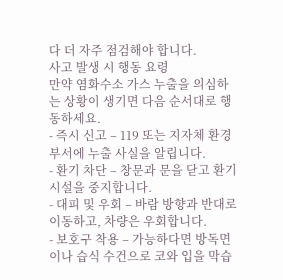다 더 자주 점검해야 합니다.
사고 발생 시 행동 요령
만약 염화수소 가스 누출을 의심하는 상황이 생기면 다음 순서대로 행동하세요.
- 즉시 신고 – 119 또는 지자체 환경 부서에 누출 사실을 알립니다.
- 환기 차단 – 창문과 문을 닫고 환기시설을 중지합니다.
- 대피 및 우회 – 바람 방향과 반대로 이동하고, 차량은 우회합니다.
- 보호구 착용 – 가능하다면 방독면이나 습식 수건으로 코와 입을 막습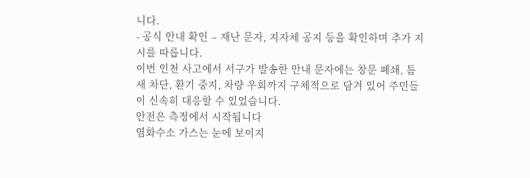니다.
- 공식 안내 확인 – 재난 문자, 지자체 공지 등을 확인하며 추가 지시를 따릅니다.
이번 인천 사고에서 서구가 발송한 안내 문자에는 창문 폐쇄, 틈새 차단, 환기 중지, 차량 우회까지 구체적으로 담겨 있어 주민들이 신속히 대응할 수 있었습니다.
안전은 측정에서 시작됩니다
염화수소 가스는 눈에 보이지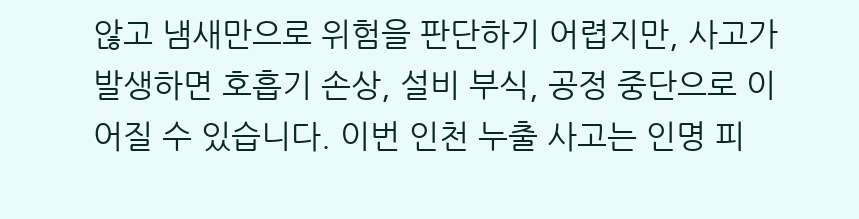않고 냄새만으로 위험을 판단하기 어렵지만, 사고가 발생하면 호흡기 손상, 설비 부식, 공정 중단으로 이어질 수 있습니다. 이번 인천 누출 사고는 인명 피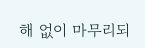해 없이 마무리되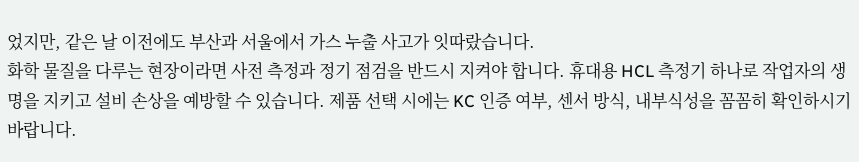었지만, 같은 날 이전에도 부산과 서울에서 가스 누출 사고가 잇따랐습니다.
화학 물질을 다루는 현장이라면 사전 측정과 정기 점검을 반드시 지켜야 합니다. 휴대용 HCL 측정기 하나로 작업자의 생명을 지키고 설비 손상을 예방할 수 있습니다. 제품 선택 시에는 KC 인증 여부, 센서 방식, 내부식성을 꼼꼼히 확인하시기 바랍니다.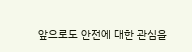앞으로도 안전에 대한 관심을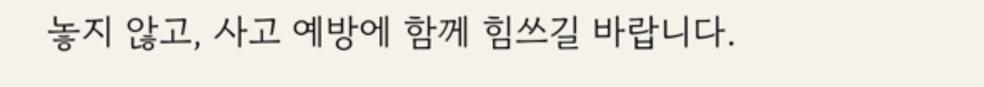놓지 않고, 사고 예방에 함께 힘쓰길 바랍니다.